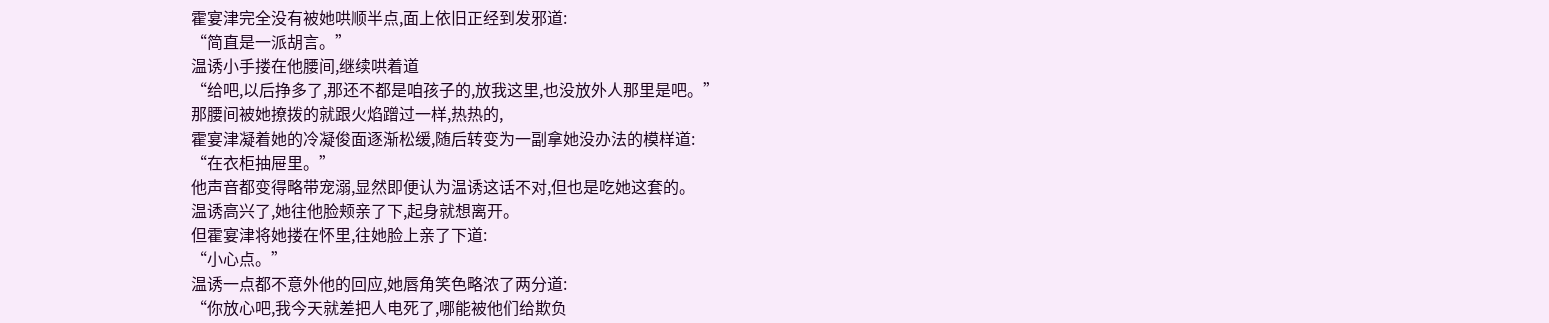霍宴津完全没有被她哄顺半点,面上依旧正经到发邪道:
“简直是一派胡言。”
温诱小手搂在他腰间,继续哄着道
“给吧,以后挣多了,那还不都是咱孩子的,放我这里,也没放外人那里是吧。”
那腰间被她撩拨的就跟火焰蹭过一样,热热的,
霍宴津凝着她的冷凝俊面逐渐松缓,随后转变为一副拿她没办法的模样道:
“在衣柜抽屉里。”
他声音都变得略带宠溺,显然即便认为温诱这话不对,但也是吃她这套的。
温诱高兴了,她往他脸颊亲了下,起身就想离开。
但霍宴津将她搂在怀里,往她脸上亲了下道:
“小心点。”
温诱一点都不意外他的回应,她唇角笑色略浓了两分道:
“你放心吧,我今天就差把人电死了,哪能被他们给欺负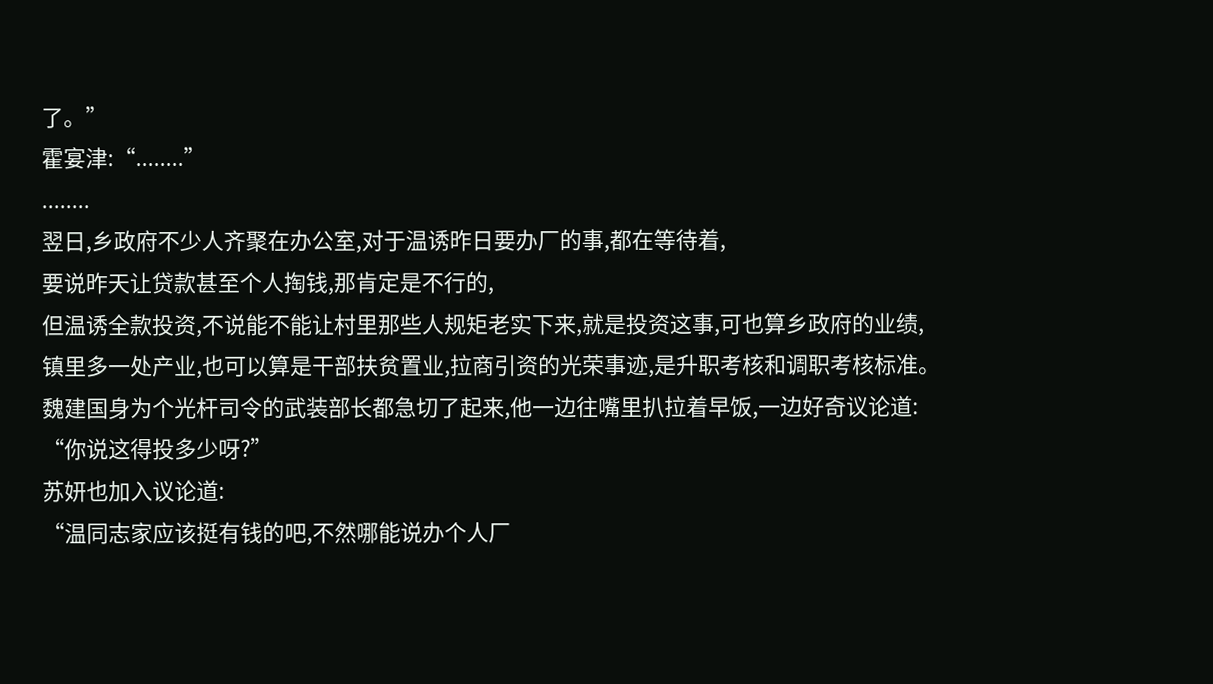了。”
霍宴津:“........”
........
翌日,乡政府不少人齐聚在办公室,对于温诱昨日要办厂的事,都在等待着,
要说昨天让贷款甚至个人掏钱,那肯定是不行的,
但温诱全款投资,不说能不能让村里那些人规矩老实下来,就是投资这事,可也算乡政府的业绩,
镇里多一处产业,也可以算是干部扶贫置业,拉商引资的光荣事迹,是升职考核和调职考核标准。
魏建国身为个光杆司令的武装部长都急切了起来,他一边往嘴里扒拉着早饭,一边好奇议论道:
“你说这得投多少呀?”
苏妍也加入议论道:
“温同志家应该挺有钱的吧,不然哪能说办个人厂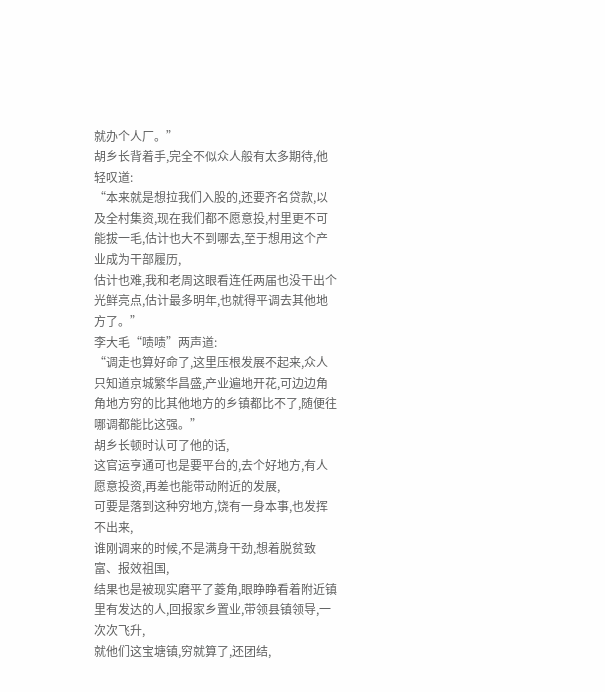就办个人厂。”
胡乡长背着手,完全不似众人般有太多期待,他轻叹道:
“本来就是想拉我们入股的,还要齐名贷款,以及全村集资,现在我们都不愿意投,村里更不可能拔一毛,估计也大不到哪去,至于想用这个产业成为干部履历,
估计也难,我和老周这眼看连任两届也没干出个光鲜亮点,估计最多明年,也就得平调去其他地方了。”
李大毛“啧啧”两声道:
“调走也算好命了,这里压根发展不起来,众人只知道京城繁华昌盛,产业遍地开花,可边边角角地方穷的比其他地方的乡镇都比不了,随便往哪调都能比这强。”
胡乡长顿时认可了他的话,
这官运亨通可也是要平台的,去个好地方,有人愿意投资,再差也能带动附近的发展,
可要是落到这种穷地方,饶有一身本事,也发挥不出来,
谁刚调来的时候,不是满身干劲,想着脱贫致富、报效祖国,
结果也是被现实磨平了菱角,眼睁睁看着附近镇里有发达的人,回报家乡置业,带领县镇领导,一次次飞升,
就他们这宝塘镇,穷就算了,还团结,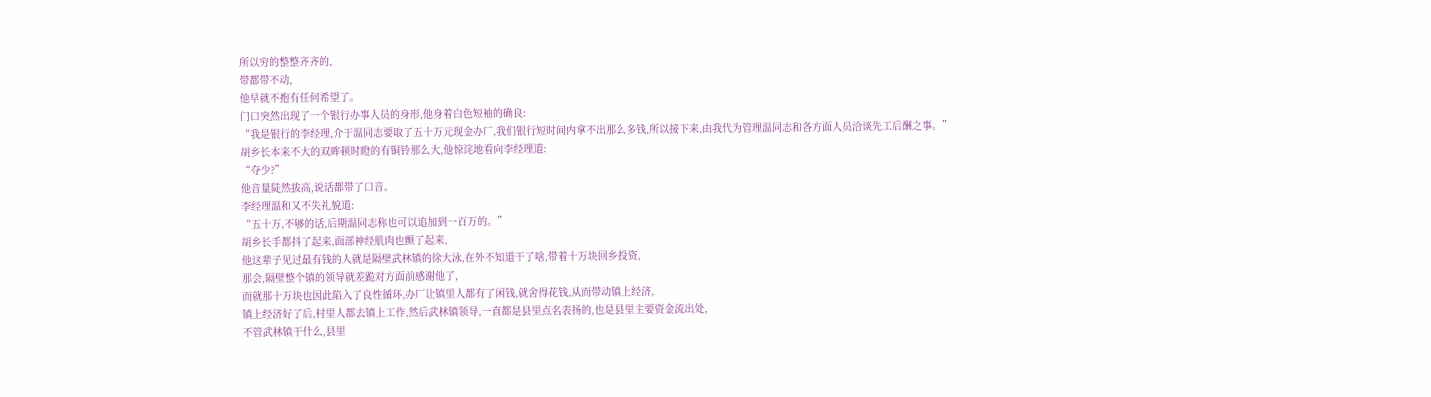所以穷的整整齐齐的,
带都带不动,
他早就不抱有任何希望了。
门口突然出现了一个银行办事人员的身形,他身着白色短袖的确良:
“我是银行的李经理,介于温同志要取了五十万元现金办厂,我们银行短时间内拿不出那么多钱,所以接下来,由我代为管理温同志和各方面人员洽谈先工后酬之事。”
胡乡长本来不大的双眸顿时瞪的有铜铃那么大,他惊诧地看向李经理道:
“夺少?”
他音量陡然拔高,说话都带了口音。
李经理温和又不失礼貌道:
“五十万,不够的话,后期温同志称也可以追加到一百万的。”
胡乡长手都抖了起来,面部神经肌肉也颤了起来,
他这辈子见过最有钱的人就是隔壁武林镇的徐大泳,在外不知道干了啥,带着十万块回乡投资,
那会,隔壁整个镇的领导就差跪对方面前感谢他了,
而就那十万块也因此陷入了良性循环,办厂让镇里人都有了闲钱,就舍得花钱,从而带动镇上经济,
镇上经济好了后,村里人都去镇上工作,然后武林镇领导,一直都是县里点名表扬的,也是县里主要资金流出处,
不管武林镇干什么,县里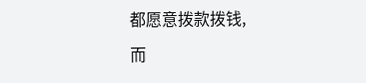都愿意拨款拨钱,
而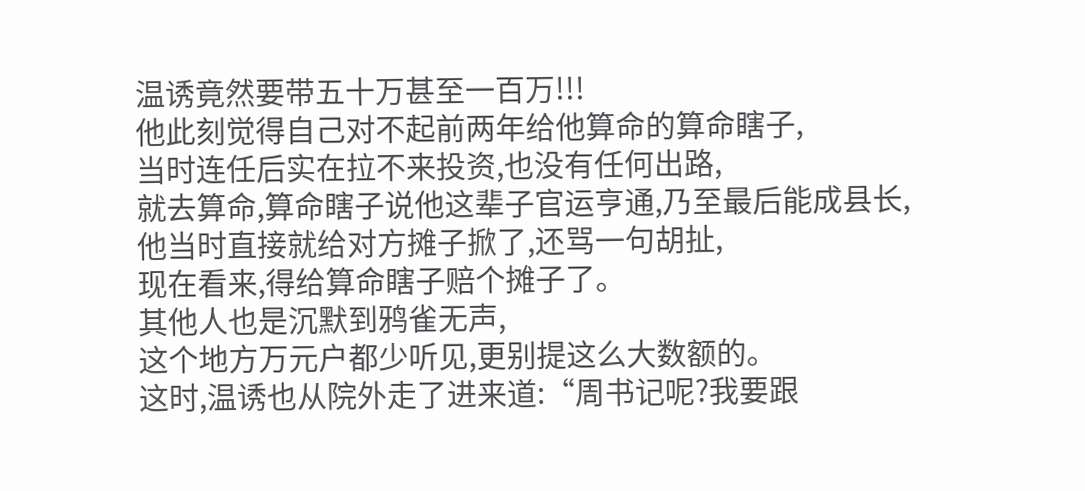温诱竟然要带五十万甚至一百万!!!
他此刻觉得自己对不起前两年给他算命的算命瞎子,
当时连任后实在拉不来投资,也没有任何出路,
就去算命,算命瞎子说他这辈子官运亨通,乃至最后能成县长,
他当时直接就给对方摊子掀了,还骂一句胡扯,
现在看来,得给算命瞎子赔个摊子了。
其他人也是沉默到鸦雀无声,
这个地方万元户都少听见,更别提这么大数额的。
这时,温诱也从院外走了进来道:“周书记呢?我要跟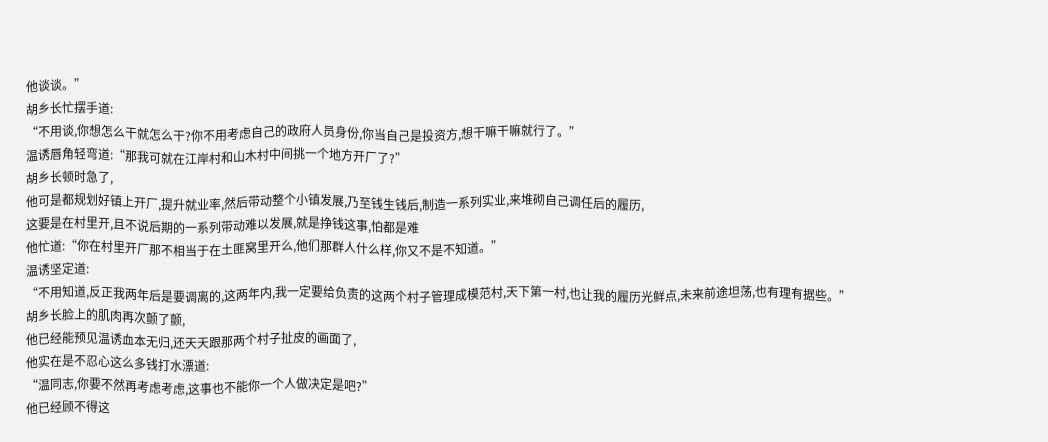他谈谈。”
胡乡长忙摆手道:
“不用谈,你想怎么干就怎么干?你不用考虑自己的政府人员身份,你当自己是投资方,想干嘛干嘛就行了。”
温诱唇角轻弯道:“那我可就在江岸村和山木村中间挑一个地方开厂了?”
胡乡长顿时急了,
他可是都规划好镇上开厂,提升就业率,然后带动整个小镇发展,乃至钱生钱后,制造一系列实业,来堆砌自己调任后的履历,
这要是在村里开,且不说后期的一系列带动难以发展,就是挣钱这事,怕都是难
他忙道:“你在村里开厂那不相当于在土匪窝里开么,他们那群人什么样,你又不是不知道。”
温诱坚定道:
“不用知道,反正我两年后是要调离的,这两年内,我一定要给负责的这两个村子管理成模范村,天下第一村,也让我的履历光鲜点,未来前途坦荡,也有理有据些。”
胡乡长脸上的肌肉再次颤了颤,
他已经能预见温诱血本无归,还天天跟那两个村子扯皮的画面了,
他实在是不忍心这么多钱打水漂道:
“温同志,你要不然再考虑考虑,这事也不能你一个人做决定是吧?”
他已经顾不得这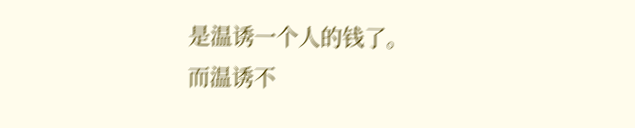是温诱一个人的钱了。
而温诱不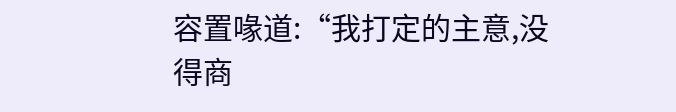容置喙道:“我打定的主意,没得商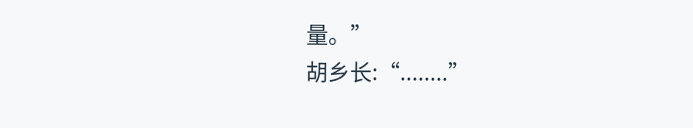量。”
胡乡长:“........”